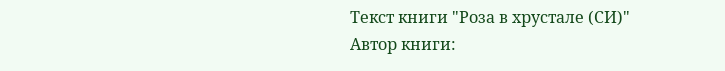Текст книги "Роза в хрустале (СИ)"
Автор книги: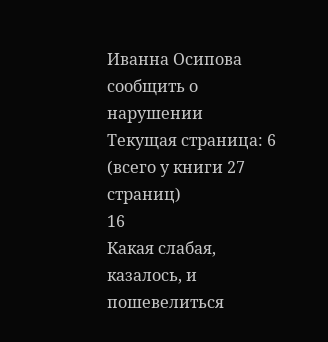Иванна Осипова
сообщить о нарушении
Текущая страница: 6 (всего у книги 27 страниц)
16
Какая слабая, казалось, и пошевелиться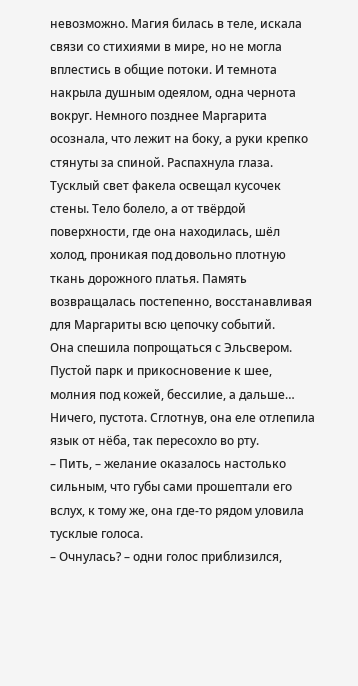невозможно. Магия билась в теле, искала связи со стихиями в мире, но не могла вплестись в общие потоки. И темнота накрыла душным одеялом, одна чернота вокруг. Немного позднее Маргарита осознала, что лежит на боку, а руки крепко стянуты за спиной. Распахнула глаза. Тусклый свет факела освещал кусочек стены. Тело болело, а от твёрдой поверхности, где она находилась, шёл холод, проникая под довольно плотную ткань дорожного платья. Память возвращалась постепенно, восстанавливая для Маргариты всю цепочку событий.
Она спешила попрощаться с Эльсвером. Пустой парк и прикосновение к шее, молния под кожей, бессилие, а дальше… Ничего, пустота. Сглотнув, она еле отлепила язык от нёба, так пересохло во рту.
– Пить, – желание оказалось настолько сильным, что губы сами прошептали его вслух, к тому же, она где-то рядом уловила тусклые голоса.
– Очнулась? – одни голос приблизился,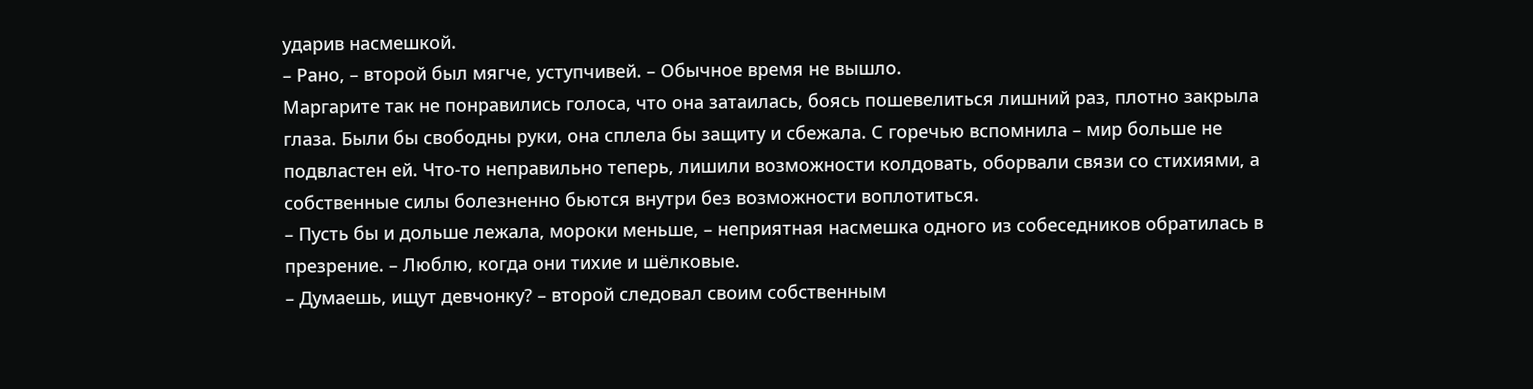ударив насмешкой.
– Рано, – второй был мягче, уступчивей. – Обычное время не вышло.
Маргарите так не понравились голоса, что она затаилась, боясь пошевелиться лишний раз, плотно закрыла глаза. Были бы свободны руки, она сплела бы защиту и сбежала. С горечью вспомнила – мир больше не подвластен ей. Что-то неправильно теперь, лишили возможности колдовать, оборвали связи со стихиями, а собственные силы болезненно бьются внутри без возможности воплотиться.
– Пусть бы и дольше лежала, мороки меньше, – неприятная насмешка одного из собеседников обратилась в презрение. – Люблю, когда они тихие и шёлковые.
– Думаешь, ищут девчонку? – второй следовал своим собственным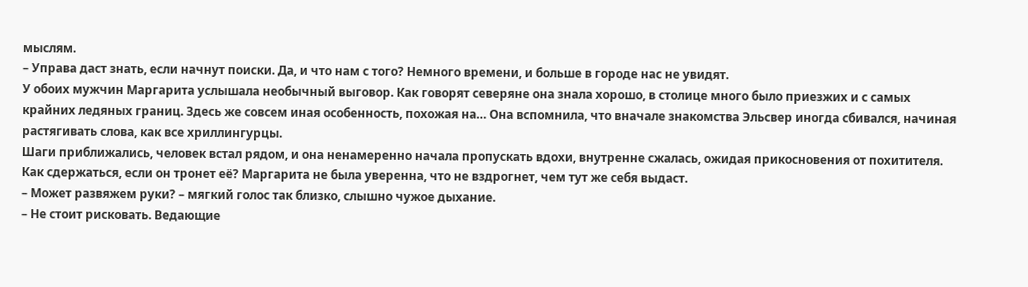мыслям.
– Управа даст знать, если начнут поиски. Да, и что нам с того? Немного времени, и больше в городе нас не увидят.
У обоих мужчин Маргарита услышала необычный выговор. Как говорят северяне она знала хорошо, в столице много было приезжих и с самых крайних ледяных границ. Здесь же совсем иная особенность, похожая на… Она вспомнила, что вначале знакомства Эльсвер иногда сбивался, начиная растягивать слова, как все хриллингурцы.
Шаги приближались, человек встал рядом, и она ненамеренно начала пропускать вдохи, внутренне сжалась, ожидая прикосновения от похитителя. Как сдержаться, если он тронет её? Маргарита не была уверенна, что не вздрогнет, чем тут же себя выдаст.
– Может развяжем руки? – мягкий голос так близко, слышно чужое дыхание.
– Не стоит рисковать. Ведающие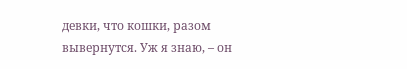девки, что кошки, разом вывернутся. Уж я знаю, – он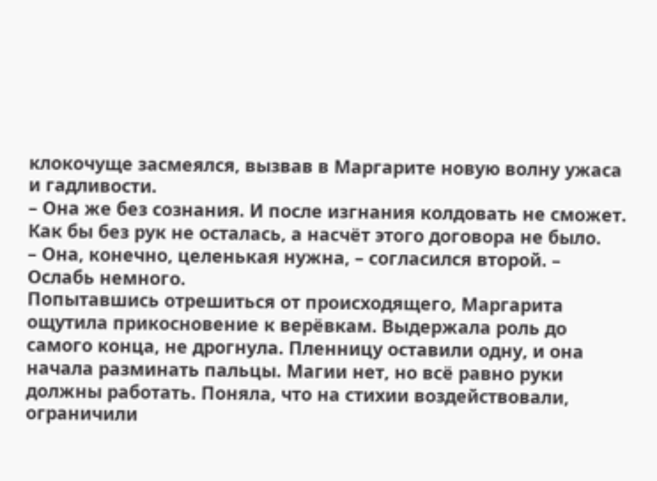клокочуще засмеялся, вызвав в Маргарите новую волну ужаса и гадливости.
– Она же без сознания. И после изгнания колдовать не сможет. Как бы без рук не осталась, а насчёт этого договора не было.
– Она, конечно, целенькая нужна, – согласился второй. – Ослабь немного.
Попытавшись отрешиться от происходящего, Маргарита ощутила прикосновение к верёвкам. Выдержала роль до самого конца, не дрогнула. Пленницу оставили одну, и она начала разминать пальцы. Магии нет, но всё равно руки должны работать. Поняла, что на стихии воздействовали, ограничили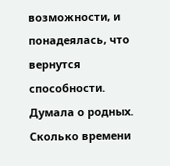возможности, и понадеялась, что вернутся способности. Думала о родных. Сколько времени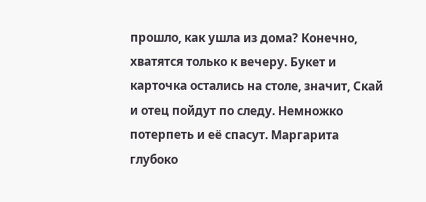прошло, как ушла из дома? Конечно, хватятся только к вечеру. Букет и карточка остались на столе, значит, Скай и отец пойдут по следу. Немножко потерпеть и её спасут. Маргарита глубоко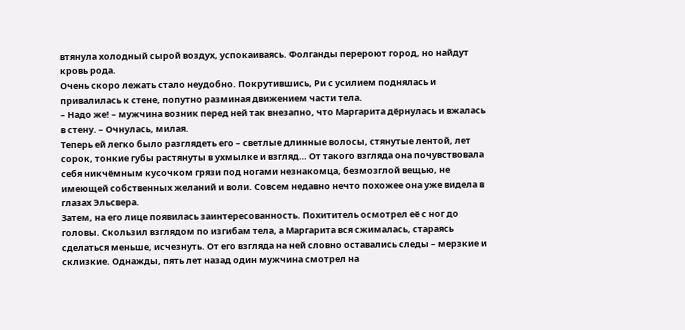втянула холодный сырой воздух, успокаиваясь. Фолганды перероют город, но найдут кровь рода.
Очень скоро лежать стало неудобно. Покрутившись, Ри с усилием поднялась и привалилась к стене, попутно разминая движением части тела.
– Надо же! – мужчина возник перед ней так внезапно, что Маргарита дёрнулась и вжалась в стену. – Очнулась, милая.
Теперь ей легко было разглядеть его – светлые длинные волосы, стянутые лентой, лет сорок, тонкие губы растянуты в ухмылке и взгляд… От такого взгляда она почувствовала себя никчёмным кусочком грязи под ногами незнакомца, безмозглой вещью, не имеющей собственных желаний и воли. Совсем недавно нечто похожее она уже видела в глазах Эльсвера.
Затем, на его лице появилась заинтересованность. Похититель осмотрел её с ног до головы. Скользил взглядом по изгибам тела, а Маргарита вся сжималась, стараясь сделаться меньше, исчезнуть. От его взгляда на ней словно оставались следы – мерзкие и склизкие. Однажды, пять лет назад один мужчина смотрел на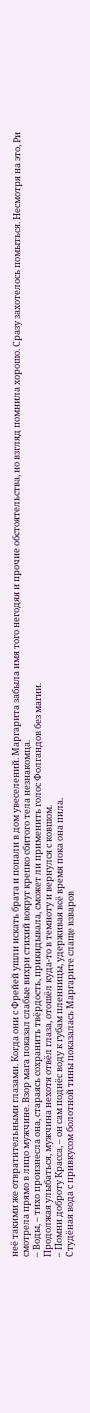неё такими же отвратительными глазами. Когда они с Фрейей ушли искать брата и попали в дом увеселений. Маргарита забыла имя того негодяя и прочие обстоятельства, но взгляд помнила хорошо. Сразу захотелось помыться. Несмотря на это, Ри смотрела прямо в лицо мужчине. Взор мага показал слабые вихри стихий вокруг крепко сбитого тела незнакомца.
– Воды, – тихо произнесла она, стараясь сохранить твёрдость, прикидывала, сможет ли применить голос Фолгандов без магии.
Продолжая улыбаться, мужчина нехотя отвёл глаза, отошёл куда-то в темноту и вернулся с ковшом.
– Помни доброту Красса, – он сам поднёс воду к губам пленницы, удерживая всё время пока она пила.
Студёная вода с привкусом болотной тины показалась Маргарите слаще взваров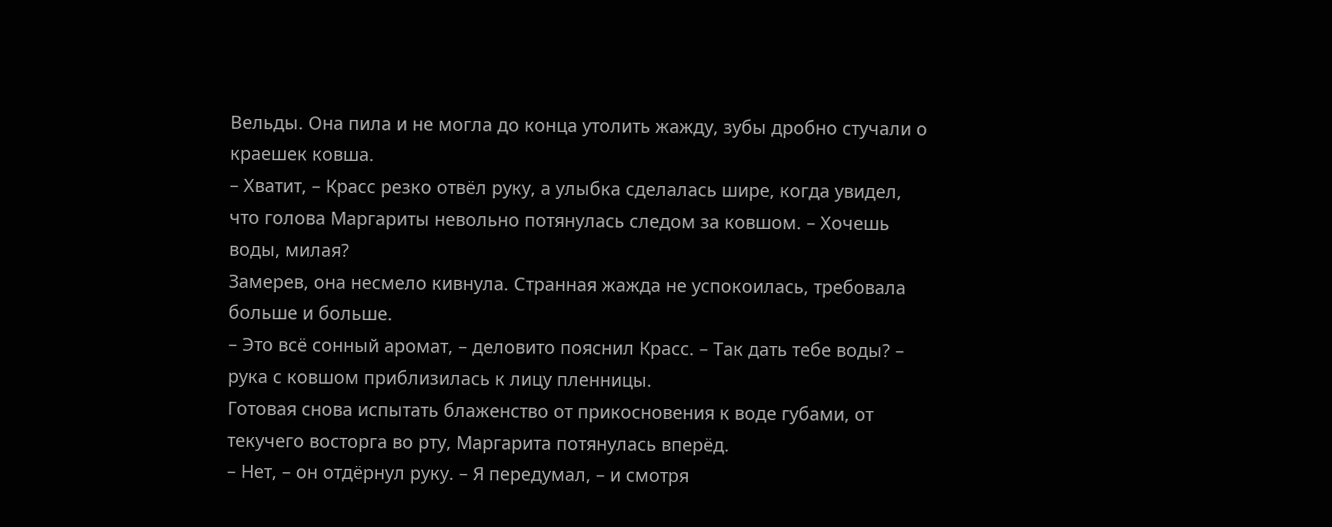Вельды. Она пила и не могла до конца утолить жажду, зубы дробно стучали о краешек ковша.
– Хватит, – Красс резко отвёл руку, а улыбка сделалась шире, когда увидел, что голова Маргариты невольно потянулась следом за ковшом. – Хочешь воды, милая?
Замерев, она несмело кивнула. Странная жажда не успокоилась, требовала больше и больше.
– Это всё сонный аромат, – деловито пояснил Красс. – Так дать тебе воды? – рука с ковшом приблизилась к лицу пленницы.
Готовая снова испытать блаженство от прикосновения к воде губами, от текучего восторга во рту, Маргарита потянулась вперёд.
– Нет, – он отдёрнул руку. – Я передумал, – и смотря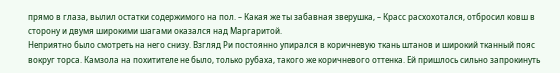прямо в глаза, вылил остатки содержимого на пол. – Какая же ты забавная зверушка, – Красс расхохотался, отбросил ковш в сторону и двумя широкими шагами оказался над Маргаритой.
Неприятно было смотреть на него снизу. Взгляд Ри постоянно упирался в коричневую ткань штанов и широкий тканный пояс вокруг торса. Камзола на похитителе не было, только рубаха, такого же коричневого оттенка. Ей пришлось сильно запрокинуть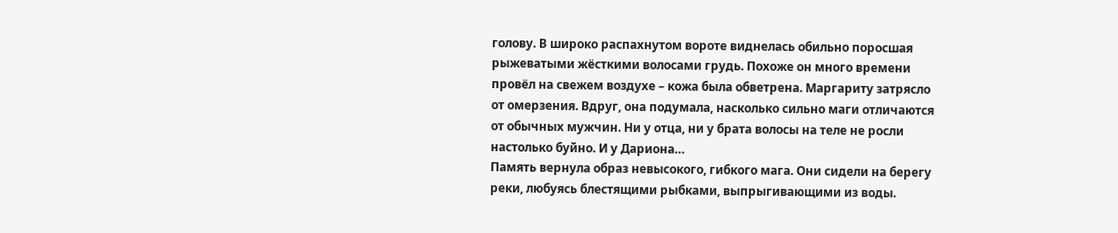голову. В широко распахнутом вороте виднелась обильно поросшая рыжеватыми жёсткими волосами грудь. Похоже он много времени провёл на свежем воздухе – кожа была обветрена. Маргариту затрясло от омерзения. Вдруг, она подумала, насколько сильно маги отличаются от обычных мужчин. Ни у отца, ни у брата волосы на теле не росли настолько буйно. И у Дариона…
Память вернула образ невысокого, гибкого мага. Они сидели на берегу реки, любуясь блестящими рыбками, выпрыгивающими из воды.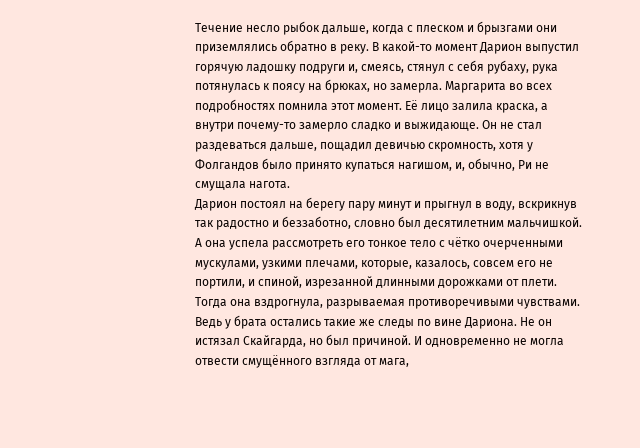Течение несло рыбок дальше, когда с плеском и брызгами они приземлялись обратно в реку. В какой-то момент Дарион выпустил горячую ладошку подруги и, смеясь, стянул с себя рубаху, рука потянулась к поясу на брюках, но замерла. Маргарита во всех подробностях помнила этот момент. Её лицо залила краска, а внутри почему-то замерло сладко и выжидающе. Он не стал раздеваться дальше, пощадил девичью скромность, хотя у Фолгандов было принято купаться нагишом, и, обычно, Ри не смущала нагота.
Дарион постоял на берегу пару минут и прыгнул в воду, вскрикнув так радостно и беззаботно, словно был десятилетним мальчишкой. А она успела рассмотреть его тонкое тело с чётко очерченными мускулами, узкими плечами, которые, казалось, совсем его не портили, и спиной, изрезанной длинными дорожками от плети. Тогда она вздрогнула, разрываемая противоречивыми чувствами. Ведь у брата остались такие же следы по вине Дариона. Не он истязал Скайгарда, но был причиной. И одновременно не могла отвести смущённого взгляда от мага,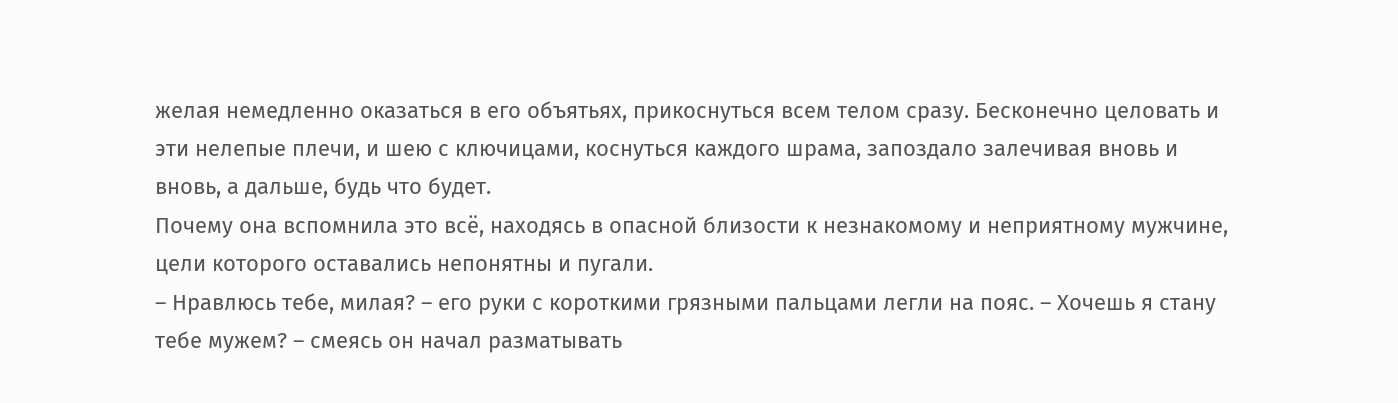желая немедленно оказаться в его объятьях, прикоснуться всем телом сразу. Бесконечно целовать и эти нелепые плечи, и шею с ключицами, коснуться каждого шрама, запоздало залечивая вновь и вновь, а дальше, будь что будет.
Почему она вспомнила это всё, находясь в опасной близости к незнакомому и неприятному мужчине, цели которого оставались непонятны и пугали.
– Нравлюсь тебе, милая? – его руки с короткими грязными пальцами легли на пояс. – Хочешь я стану тебе мужем? – смеясь он начал разматывать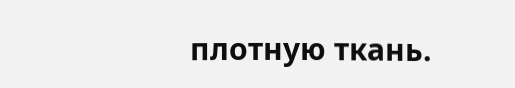плотную ткань.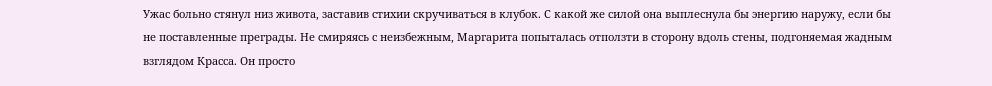Ужас больно стянул низ живота, заставив стихии скручиваться в клубок. С какой же силой она выплеснула бы энергию наружу, если бы не поставленные преграды. Не смиряясь с неизбежным, Маргарита попыталась отползти в сторону вдоль стены, подгоняемая жадным взглядом Красса. Он просто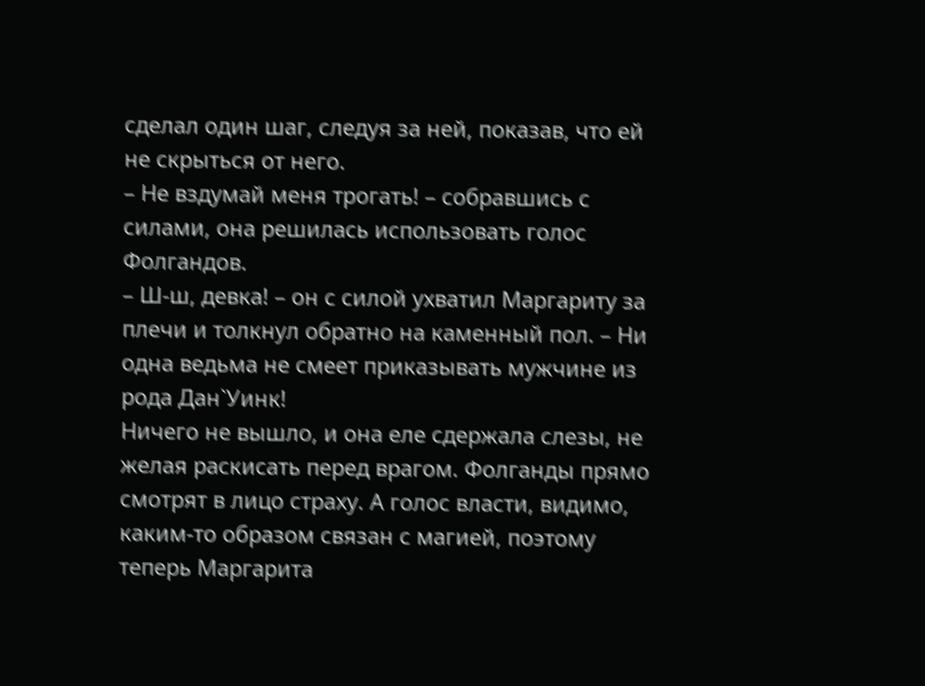сделал один шаг, следуя за ней, показав, что ей не скрыться от него.
– Не вздумай меня трогать! – собравшись с силами, она решилась использовать голос Фолгандов.
– Ш-ш, девка! – он с силой ухватил Маргариту за плечи и толкнул обратно на каменный пол. – Ни одна ведьма не смеет приказывать мужчине из рода Дан`Уинк!
Ничего не вышло, и она еле сдержала слезы, не желая раскисать перед врагом. Фолганды прямо смотрят в лицо страху. А голос власти, видимо, каким-то образом связан с магией, поэтому теперь Маргарита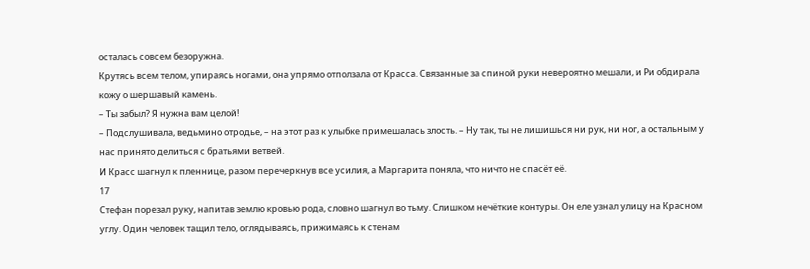осталась совсем безоружна.
Крутясь всем телом, упираясь ногами, она упрямо отползала от Красса. Связанные за спиной руки невероятно мешали, и Ри обдирала кожу о шершавый камень.
– Ты забыл? Я нужна вам целой!
– Подслушивала, ведьмино отродье, – на этот раз к улыбке примешалась злость. – Ну так, ты не лишишься ни рук, ни ног, а остальным у нас принято делиться с братьями ветвей.
И Красс шагнул к пленнице, разом перечеркнув все усилия, а Маргарита поняла, что ничто не спасёт её.
17
Стефан порезал руку, напитав землю кровью рода, словно шагнул во тьму. Слишком нечёткие контуры. Он еле узнал улицу на Красном углу. Один человек тащил тело, оглядываясь, прижимаясь к стенам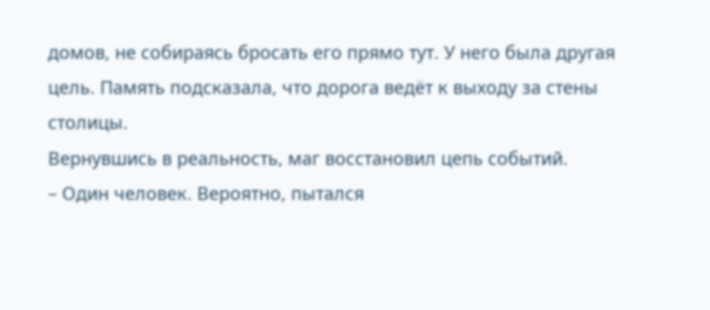домов, не собираясь бросать его прямо тут. У него была другая цель. Память подсказала, что дорога ведёт к выходу за стены столицы.
Вернувшись в реальность, маг восстановил цепь событий.
– Один человек. Вероятно, пытался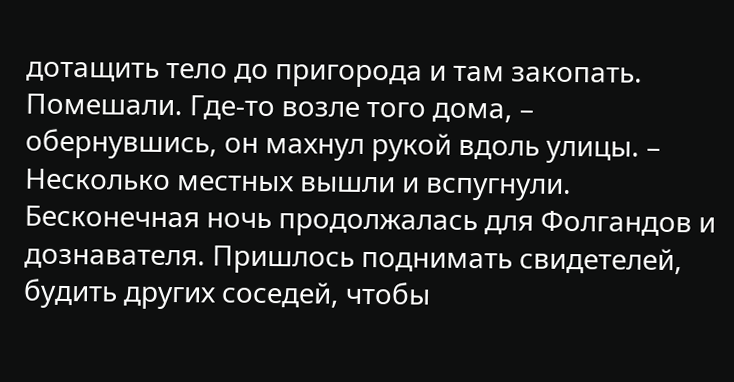дотащить тело до пригорода и там закопать. Помешали. Где-то возле того дома, – обернувшись, он махнул рукой вдоль улицы. – Несколько местных вышли и вспугнули.
Бесконечная ночь продолжалась для Фолгандов и дознавателя. Пришлось поднимать свидетелей, будить других соседей, чтобы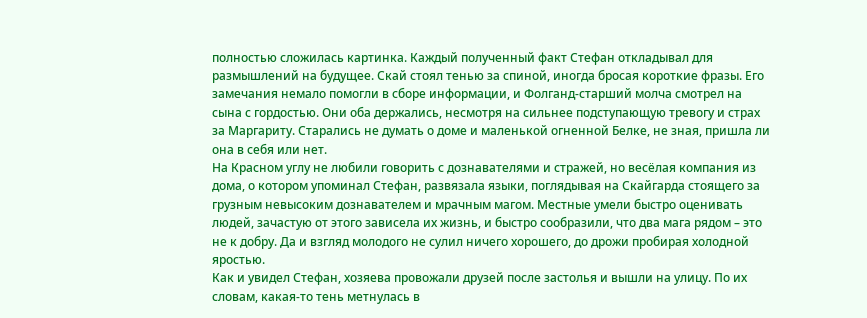полностью сложилась картинка. Каждый полученный факт Стефан откладывал для размышлений на будущее. Скай стоял тенью за спиной, иногда бросая короткие фразы. Его замечания немало помогли в сборе информации, и Фолганд-старший молча смотрел на сына с гордостью. Они оба держались, несмотря на сильнее подступающую тревогу и страх за Маргариту. Старались не думать о доме и маленькой огненной Белке, не зная, пришла ли она в себя или нет.
На Красном углу не любили говорить с дознавателями и стражей, но весёлая компания из дома, о котором упоминал Стефан, развязала языки, поглядывая на Скайгарда стоящего за грузным невысоким дознавателем и мрачным магом. Местные умели быстро оценивать людей, зачастую от этого зависела их жизнь, и быстро сообразили, что два мага рядом – это не к добру. Да и взгляд молодого не сулил ничего хорошего, до дрожи пробирая холодной яростью.
Как и увидел Стефан, хозяева провожали друзей после застолья и вышли на улицу. По их словам, какая-то тень метнулась в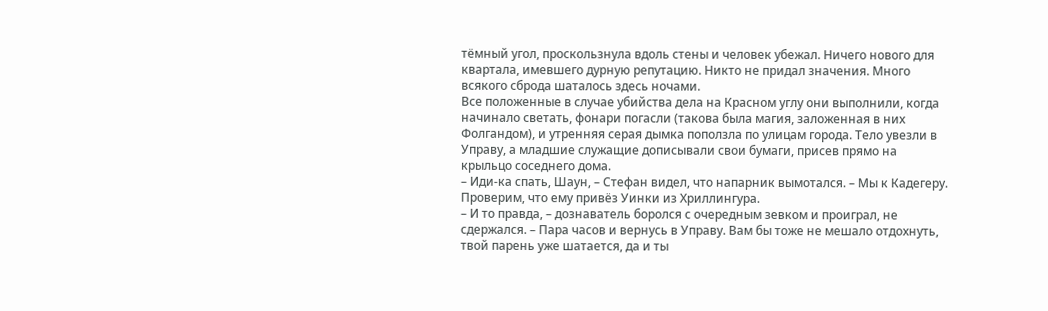тёмный угол, проскользнула вдоль стены и человек убежал. Ничего нового для квартала, имевшего дурную репутацию. Никто не придал значения. Много всякого сброда шаталось здесь ночами.
Все положенные в случае убийства дела на Красном углу они выполнили, когда начинало светать, фонари погасли (такова была магия, заложенная в них Фолгандом), и утренняя серая дымка поползла по улицам города. Тело увезли в Управу, а младшие служащие дописывали свои бумаги, присев прямо на крыльцо соседнего дома.
– Иди-ка спать, Шаун, – Стефан видел, что напарник вымотался. – Мы к Кадегеру. Проверим, что ему привёз Уинки из Хриллингура.
– И то правда, – дознаватель боролся с очередным зевком и проиграл, не сдержался. – Пара часов и вернусь в Управу. Вам бы тоже не мешало отдохнуть, твой парень уже шатается, да и ты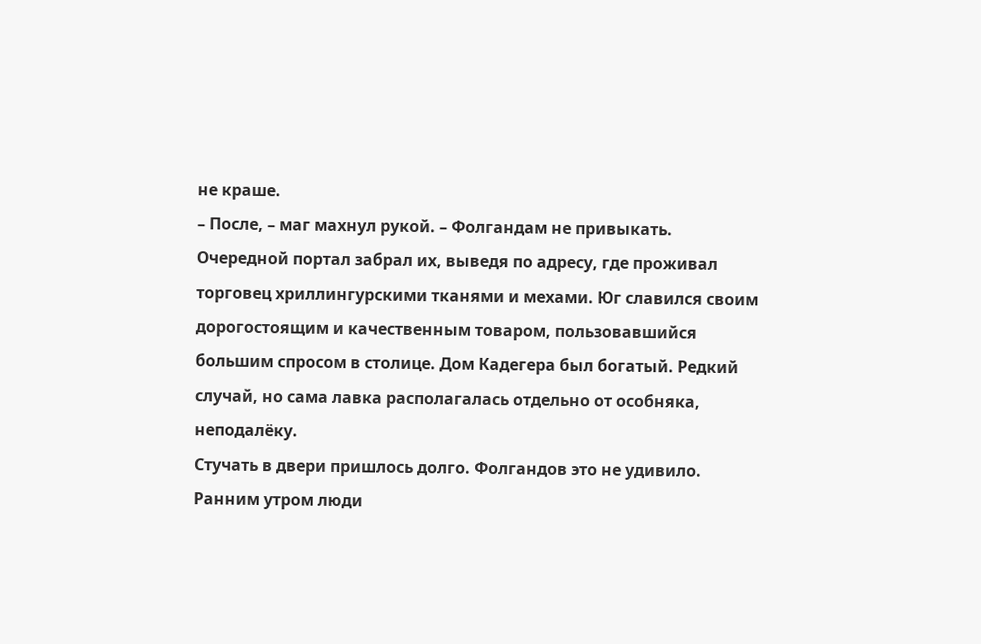не краше.
– После, – маг махнул рукой. – Фолгандам не привыкать.
Очередной портал забрал их, выведя по адресу, где проживал торговец хриллингурскими тканями и мехами. Юг славился своим дорогостоящим и качественным товаром, пользовавшийся большим спросом в столице. Дом Кадегера был богатый. Редкий случай, но сама лавка располагалась отдельно от особняка, неподалёку.
Стучать в двери пришлось долго. Фолгандов это не удивило. Ранним утром люди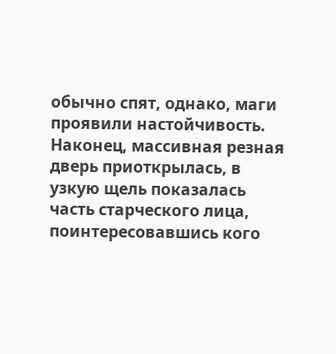обычно спят, однако, маги проявили настойчивость. Наконец, массивная резная дверь приоткрылась, в узкую щель показалась часть старческого лица, поинтересовавшись кого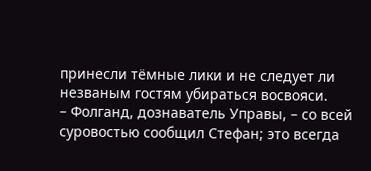принесли тёмные лики и не следует ли незваным гостям убираться восвояси.
– Фолганд, дознаватель Управы, – со всей суровостью сообщил Стефан; это всегда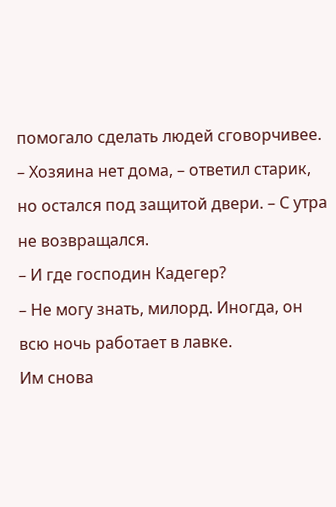помогало сделать людей сговорчивее.
– Хозяина нет дома, – ответил старик, но остался под защитой двери. – С утра не возвращался.
– И где господин Кадегер?
– Не могу знать, милорд. Иногда, он всю ночь работает в лавке.
Им снова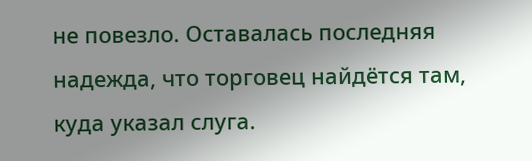не повезло. Оставалась последняя надежда, что торговец найдётся там, куда указал слуга.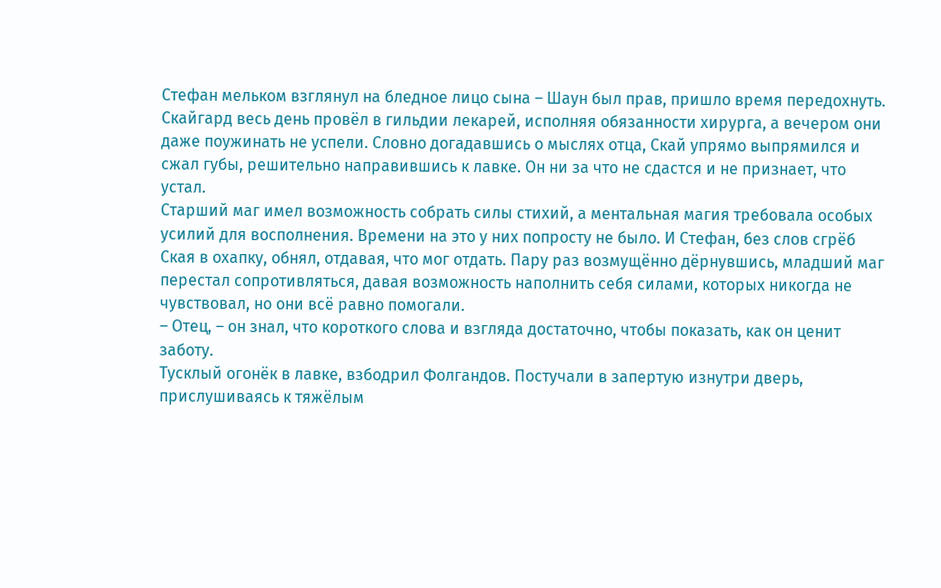Стефан мельком взглянул на бледное лицо сына – Шаун был прав, пришло время передохнуть. Скайгард весь день провёл в гильдии лекарей, исполняя обязанности хирурга, а вечером они даже поужинать не успели. Словно догадавшись о мыслях отца, Скай упрямо выпрямился и сжал губы, решительно направившись к лавке. Он ни за что не сдастся и не признает, что устал.
Старший маг имел возможность собрать силы стихий, а ментальная магия требовала особых усилий для восполнения. Времени на это у них попросту не было. И Стефан, без слов сгрёб Ская в охапку, обнял, отдавая, что мог отдать. Пару раз возмущённо дёрнувшись, младший маг перестал сопротивляться, давая возможность наполнить себя силами, которых никогда не чувствовал, но они всё равно помогали.
– Отец, – он знал, что короткого слова и взгляда достаточно, чтобы показать, как он ценит заботу.
Тусклый огонёк в лавке, взбодрил Фолгандов. Постучали в запертую изнутри дверь, прислушиваясь к тяжёлым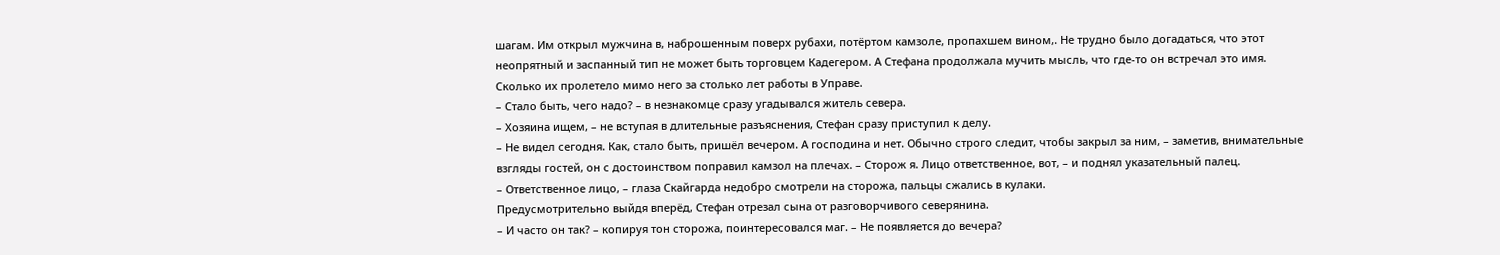шагам. Им открыл мужчина в, наброшенным поверх рубахи, потёртом камзоле, пропахшем вином,. Не трудно было догадаться, что этот неопрятный и заспанный тип не может быть торговцем Кадегером. А Стефана продолжала мучить мысль, что где-то он встречал это имя. Сколько их пролетело мимо него за столько лет работы в Управе.
– Стало быть, чего надо? – в незнакомце сразу угадывался житель севера.
– Хозяина ищем, – не вступая в длительные разъяснения, Стефан сразу приступил к делу.
– Не видел сегодня. Как, стало быть, пришёл вечером. А господина и нет. Обычно строго следит, чтобы закрыл за ним, – заметив, внимательные взгляды гостей, он с достоинством поправил камзол на плечах. – Сторож я. Лицо ответственное, вот, – и поднял указательный палец.
– Ответственное лицо, – глаза Скайгарда недобро смотрели на сторожа, пальцы сжались в кулаки.
Предусмотрительно выйдя вперёд, Стефан отрезал сына от разговорчивого северянина.
– И часто он так? – копируя тон сторожа, поинтересовался маг. – Не появляется до вечера?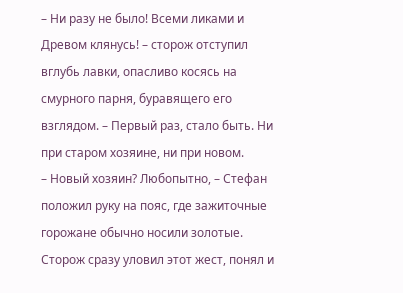– Ни разу не было! Всеми ликами и Древом клянусь! – сторож отступил вглубь лавки, опасливо косясь на смурного парня, буравящего его взглядом. – Первый раз, стало быть. Ни при старом хозяине, ни при новом.
– Новый хозяин? Любопытно, – Стефан положил руку на пояс, где зажиточные горожане обычно носили золотые.
Сторож сразу уловил этот жест, понял и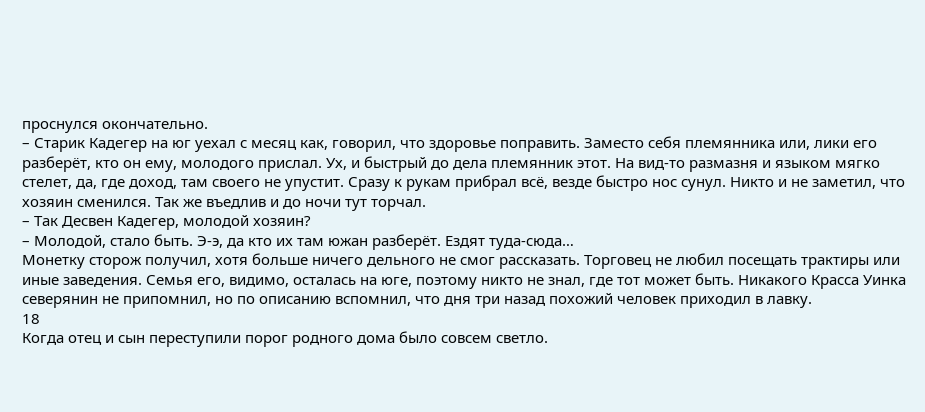проснулся окончательно.
– Старик Кадегер на юг уехал с месяц как, говорил, что здоровье поправить. Заместо себя племянника или, лики его разберёт, кто он ему, молодого прислал. Ух, и быстрый до дела племянник этот. На вид-то размазня и языком мягко стелет, да, где доход, там своего не упустит. Сразу к рукам прибрал всё, везде быстро нос сунул. Никто и не заметил, что хозяин сменился. Так же въедлив и до ночи тут торчал.
– Так Десвен Кадегер, молодой хозяин?
– Молодой, стало быть. Э-э, да кто их там южан разберёт. Ездят туда-сюда…
Монетку сторож получил, хотя больше ничего дельного не смог рассказать. Торговец не любил посещать трактиры или иные заведения. Семья его, видимо, осталась на юге, поэтому никто не знал, где тот может быть. Никакого Красса Уинка северянин не припомнил, но по описанию вспомнил, что дня три назад похожий человек приходил в лавку.
18
Когда отец и сын переступили порог родного дома было совсем светло.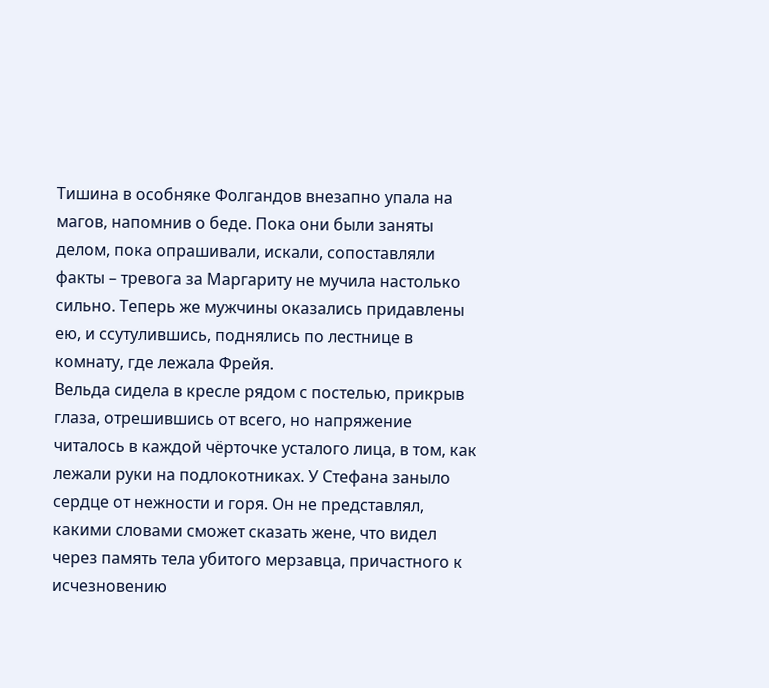Тишина в особняке Фолгандов внезапно упала на магов, напомнив о беде. Пока они были заняты делом, пока опрашивали, искали, сопоставляли факты – тревога за Маргариту не мучила настолько сильно. Теперь же мужчины оказались придавлены ею, и ссутулившись, поднялись по лестнице в комнату, где лежала Фрейя.
Вельда сидела в кресле рядом с постелью, прикрыв глаза, отрешившись от всего, но напряжение читалось в каждой чёрточке усталого лица, в том, как лежали руки на подлокотниках. У Стефана заныло сердце от нежности и горя. Он не представлял, какими словами сможет сказать жене, что видел через память тела убитого мерзавца, причастного к исчезновению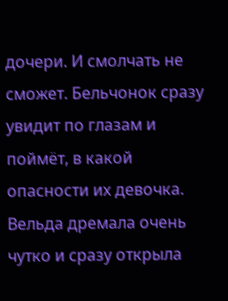дочери. И смолчать не сможет. Бельчонок сразу увидит по глазам и поймёт, в какой опасности их девочка.
Вельда дремала очень чутко и сразу открыла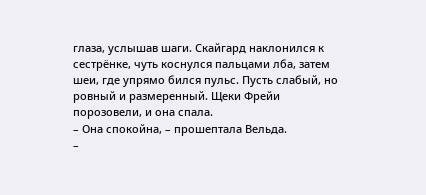глаза, услышав шаги. Скайгард наклонился к сестрёнке, чуть коснулся пальцами лба, затем шеи, где упрямо бился пульс. Пусть слабый, но ровный и размеренный. Щеки Фрейи порозовели, и она спала.
– Она спокойна, – прошептала Вельда.
–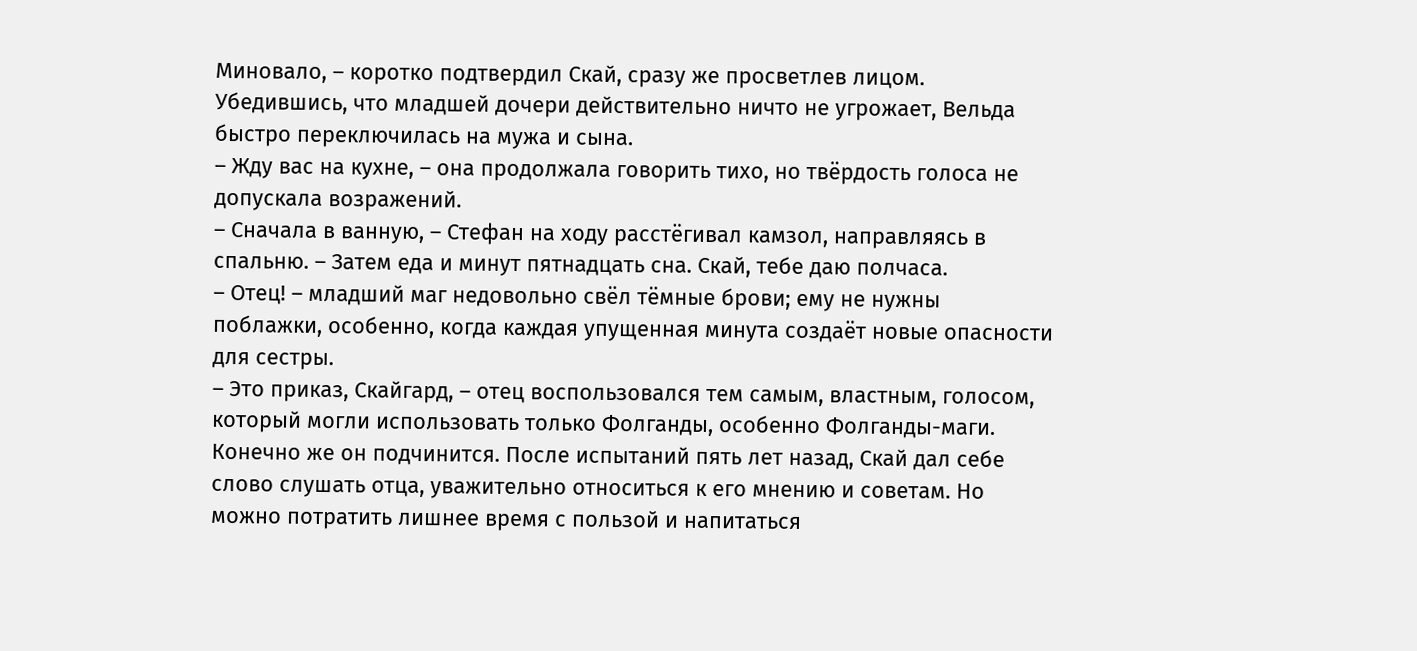Миновало, – коротко подтвердил Скай, сразу же просветлев лицом.
Убедившись, что младшей дочери действительно ничто не угрожает, Вельда быстро переключилась на мужа и сына.
– Жду вас на кухне, – она продолжала говорить тихо, но твёрдость голоса не допускала возражений.
– Сначала в ванную, – Стефан на ходу расстёгивал камзол, направляясь в спальню. – Затем еда и минут пятнадцать сна. Скай, тебе даю полчаса.
– Отец! – младший маг недовольно свёл тёмные брови; ему не нужны поблажки, особенно, когда каждая упущенная минута создаёт новые опасности для сестры.
– Это приказ, Скайгард, – отец воспользовался тем самым, властным, голосом, который могли использовать только Фолганды, особенно Фолганды-маги.
Конечно же он подчинится. После испытаний пять лет назад, Скай дал себе слово слушать отца, уважительно относиться к его мнению и советам. Но можно потратить лишнее время с пользой и напитаться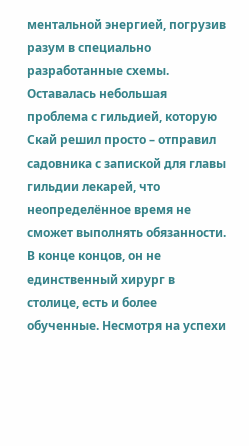ментальной энергией, погрузив разум в специально разработанные схемы. Оставалась небольшая проблема с гильдией, которую Скай решил просто – отправил садовника с запиской для главы гильдии лекарей, что неопределённое время не сможет выполнять обязанности. В конце концов, он не единственный хирург в столице, есть и более обученные. Несмотря на успехи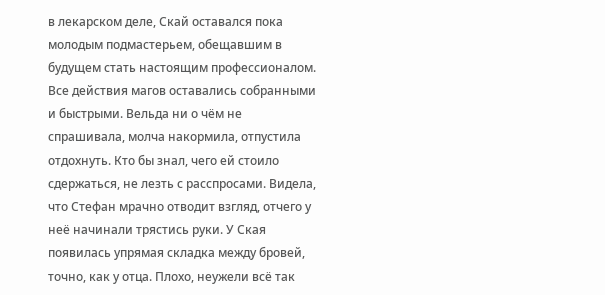в лекарском деле, Скай оставался пока молодым подмастерьем, обещавшим в будущем стать настоящим профессионалом.
Все действия магов оставались собранными и быстрыми. Вельда ни о чём не спрашивала, молча накормила, отпустила отдохнуть. Кто бы знал, чего ей стоило сдержаться, не лезть с расспросами. Видела, что Стефан мрачно отводит взгляд, отчего у неё начинали трястись руки. У Ская появилась упрямая складка между бровей, точно, как у отца. Плохо, неужели всё так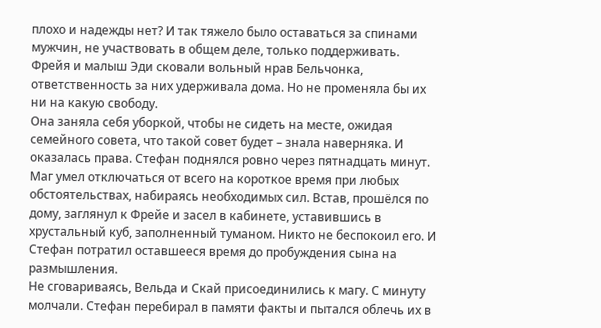плохо и надежды нет? И так тяжело было оставаться за спинами мужчин, не участвовать в общем деле, только поддерживать. Фрейя и малыш Эди сковали вольный нрав Бельчонка, ответственность за них удерживала дома. Но не променяла бы их ни на какую свободу.
Она заняла себя уборкой, чтобы не сидеть на месте, ожидая семейного совета, что такой совет будет – знала наверняка. И оказалась права. Стефан поднялся ровно через пятнадцать минут. Маг умел отключаться от всего на короткое время при любых обстоятельствах, набираясь необходимых сил. Встав, прошёлся по дому, заглянул к Фрейе и засел в кабинете, уставившись в хрустальный куб, заполненный туманом. Никто не беспокоил его. И Стефан потратил оставшееся время до пробуждения сына на размышления.
Не сговариваясь, Вельда и Скай присоединились к магу. С минуту молчали. Стефан перебирал в памяти факты и пытался облечь их в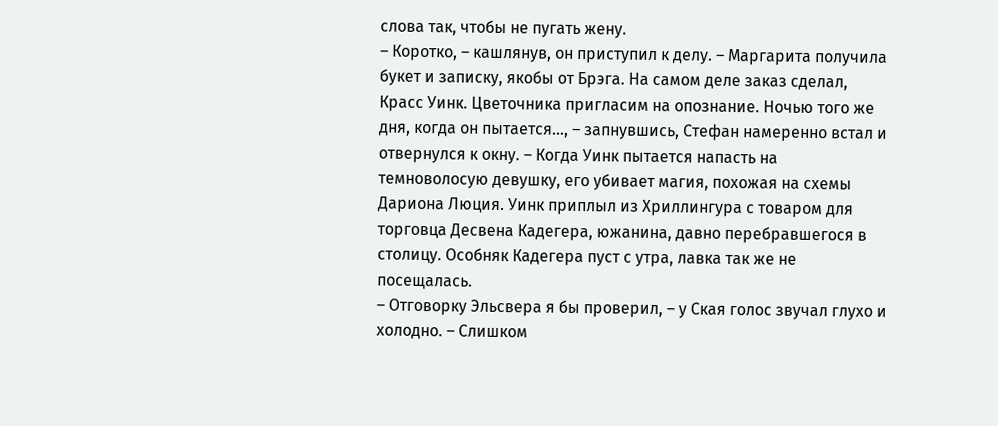слова так, чтобы не пугать жену.
– Коротко, – кашлянув, он приступил к делу. – Маргарита получила букет и записку, якобы от Брэга. На самом деле заказ сделал, Красс Уинк. Цветочника пригласим на опознание. Ночью того же дня, когда он пытается…, – запнувшись, Стефан намеренно встал и отвернулся к окну. – Когда Уинк пытается напасть на темноволосую девушку, его убивает магия, похожая на схемы Дариона Люция. Уинк приплыл из Хриллингура с товаром для торговца Десвена Кадегера, южанина, давно перебравшегося в столицу. Особняк Кадегера пуст с утра, лавка так же не посещалась.
– Отговорку Эльсвера я бы проверил, – у Ская голос звучал глухо и холодно. – Слишком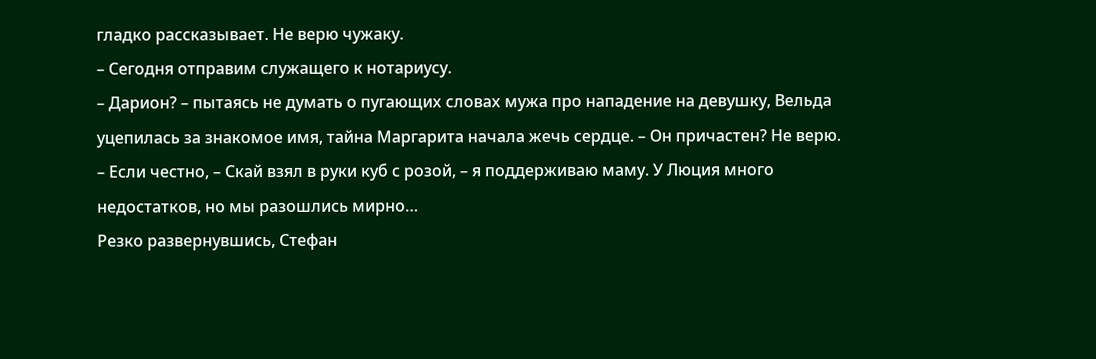гладко рассказывает. Не верю чужаку.
– Сегодня отправим служащего к нотариусу.
– Дарион? – пытаясь не думать о пугающих словах мужа про нападение на девушку, Вельда уцепилась за знакомое имя, тайна Маргарита начала жечь сердце. – Он причастен? Не верю.
– Если честно, – Скай взял в руки куб с розой, – я поддерживаю маму. У Люция много недостатков, но мы разошлись мирно…
Резко развернувшись, Стефан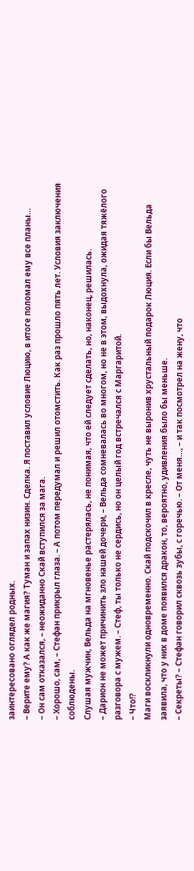заинтересовано оглядел родных.
– Верите ему? А как же магия? Туман и запах низин. Сделка. Я поставил условие Люцию, в итоге поломал ему все планы…
– Он сам отказался, – неожиданно Скай вступился за мага.
– Хорошо, сам, – Стефан прикрыл глаза. – А потом передумал и решил отомстить. Как раз прошло пять лет. Условия заключения соблюдены.
Слушая мужчин, Вельда на мгновенье растерялась, не понимая, что ей следует сделать, но, наконец, решилась.
– Дарион не может причинить зло нашей дочери, – Вельда сомневалась во многом, но не в этом, выдохнула, ожидая тяжёлого разговора с мужем. – Стеф, ты только не сердись, но он целый год встречался с Маргаритой.
– Что!?
Маги воскликнули одновременно. Скай подскочил в кресле, чуть не выронив хрустальный подарок Люция. Если бы Вельда заявила, что у них в доме появился дракон, то, вероятно, удивления было бы меньше.
– Секреты? – Стефан говорил сквозь зубы, с горечью. – От меня…, – и так посмотрел на жену, что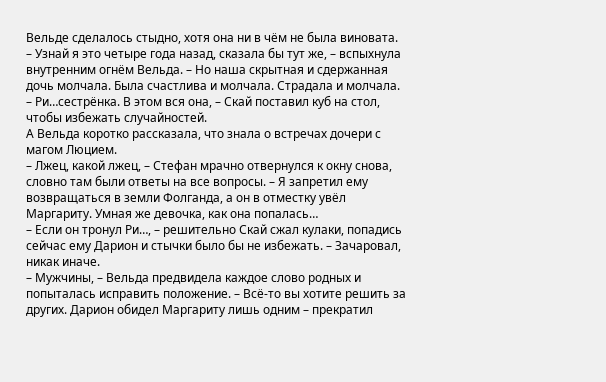Вельде сделалось стыдно, хотя она ни в чём не была виновата.
– Узнай я это четыре года назад, сказала бы тут же, – вспыхнула внутренним огнём Вельда. – Но наша скрытная и сдержанная дочь молчала. Была счастлива и молчала. Страдала и молчала.
– Ри…сестрёнка. В этом вся она, – Скай поставил куб на стол, чтобы избежать случайностей.
А Вельда коротко рассказала, что знала о встречах дочери с магом Люцием.
– Лжец, какой лжец, – Стефан мрачно отвернулся к окну снова, словно там были ответы на все вопросы. – Я запретил ему возвращаться в земли Фолганда, а он в отместку увёл Маргариту. Умная же девочка, как она попалась…
– Если он тронул Ри…, – решительно Скай сжал кулаки, попадись сейчас ему Дарион и стычки было бы не избежать. – Зачаровал, никак иначе.
– Мужчины, – Вельда предвидела каждое слово родных и попыталась исправить положение. – Всё-то вы хотите решить за других. Дарион обидел Маргариту лишь одним – прекратил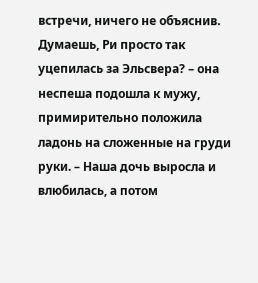встречи, ничего не объяснив. Думаешь, Ри просто так уцепилась за Эльсвера? – она неспеша подошла к мужу, примирительно положила ладонь на сложенные на груди руки. – Наша дочь выросла и влюбилась, а потом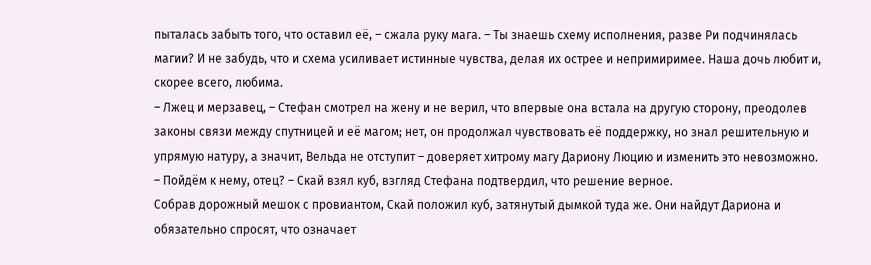пыталась забыть того, что оставил её, – сжала руку мага. – Ты знаешь схему исполнения, разве Ри подчинялась магии? И не забудь, что и схема усиливает истинные чувства, делая их острее и непримиримее. Наша дочь любит и, скорее всего, любима.
– Лжец и мерзавец, – Стефан смотрел на жену и не верил, что впервые она встала на другую сторону, преодолев законы связи между спутницей и её магом; нет, он продолжал чувствовать её поддержку, но знал решительную и упрямую натуру, а значит, Вельда не отступит – доверяет хитрому магу Дариону Люцию и изменить это невозможно.
– Пойдём к нему, отец? – Скай взял куб, взгляд Стефана подтвердил, что решение верное.
Собрав дорожный мешок с провиантом, Скай положил куб, затянутый дымкой туда же. Они найдут Дариона и обязательно спросят, что означает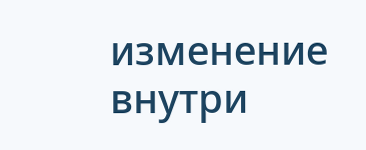изменение внутри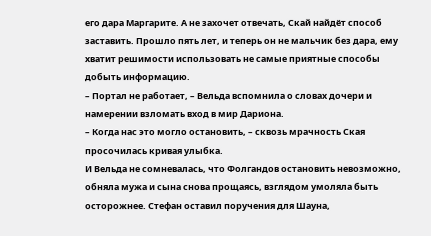его дара Маргарите. А не захочет отвечать, Скай найдёт способ заставить. Прошло пять лет, и теперь он не мальчик без дара, ему хватит решимости использовать не самые приятные способы добыть информацию.
– Портал не работает, – Вельда вспомнила о словах дочери и намерении взломать вход в мир Дариона.
– Когда нас это могло остановить, – сквозь мрачность Ская просочилась кривая улыбка.
И Вельда не сомневалась, что Фолгандов остановить невозможно, обняла мужа и сына снова прощаясь, взглядом умоляла быть осторожнее. Стефан оставил поручения для Шауна,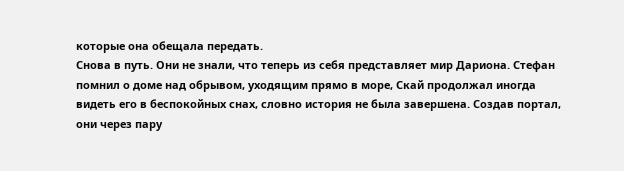которые она обещала передать.
Снова в путь. Они не знали, что теперь из себя представляет мир Дариона. Стефан помнил о доме над обрывом, уходящим прямо в море, Скай продолжал иногда видеть его в беспокойных снах, словно история не была завершена. Создав портал, они через пару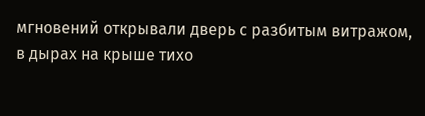мгновений открывали дверь с разбитым витражом, в дырах на крыше тихо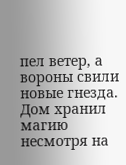пел ветер, а вороны свили новые гнезда. Дом хранил магию несмотря на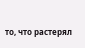то, что растерял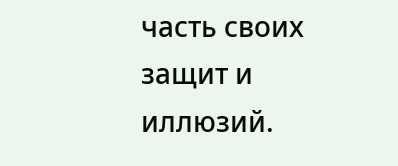часть своих защит и иллюзий.